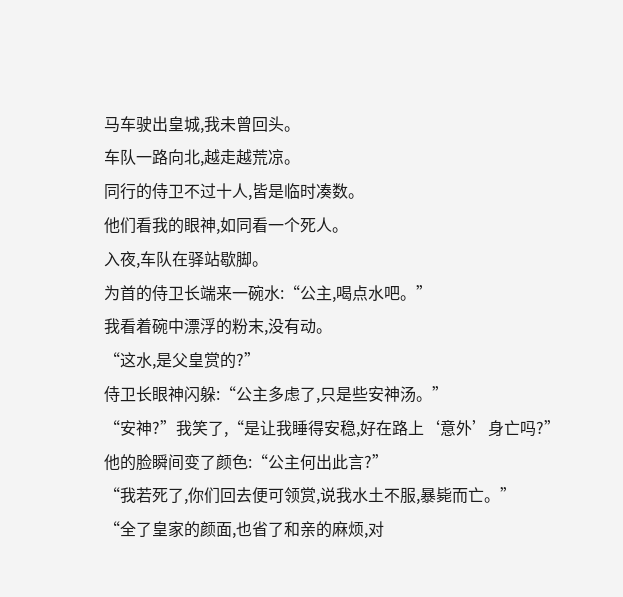马车驶出皇城,我未曾回头。
车队一路向北,越走越荒凉。
同行的侍卫不过十人,皆是临时凑数。
他们看我的眼神,如同看一个死人。
入夜,车队在驿站歇脚。
为首的侍卫长端来一碗水:“公主,喝点水吧。”
我看着碗中漂浮的粉末,没有动。
“这水,是父皇赏的?”
侍卫长眼神闪躲:“公主多虑了,只是些安神汤。”
“安神?”我笑了,“是让我睡得安稳,好在路上‘意外’身亡吗?”
他的脸瞬间变了颜色:“公主何出此言?”
“我若死了,你们回去便可领赏,说我水土不服,暴毙而亡。”
“全了皇家的颜面,也省了和亲的麻烦,对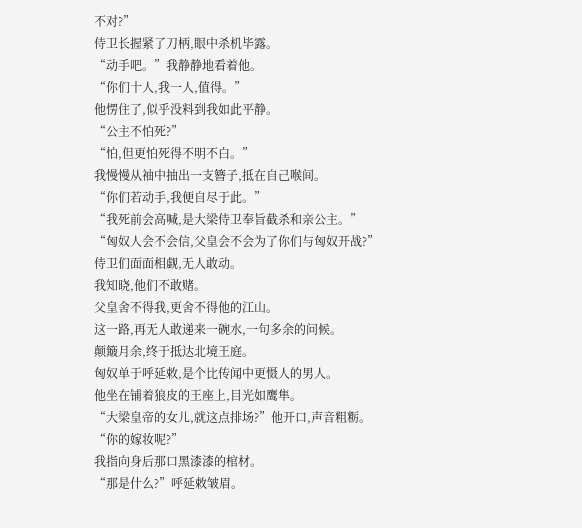不对?”
侍卫长握紧了刀柄,眼中杀机毕露。
“动手吧。”我静静地看着他。
“你们十人,我一人,值得。”
他愣住了,似乎没料到我如此平静。
“公主不怕死?”
“怕,但更怕死得不明不白。”
我慢慢从袖中抽出一支簪子,抵在自己喉间。
“你们若动手,我便自尽于此。”
“我死前会高喊,是大梁侍卫奉旨截杀和亲公主。”
“匈奴人会不会信,父皇会不会为了你们与匈奴开战?”
侍卫们面面相觑,无人敢动。
我知晓,他们不敢赌。
父皇舍不得我,更舍不得他的江山。
这一路,再无人敢递来一碗水,一句多余的问候。
颠簸月余,终于抵达北境王庭。
匈奴单于呼延敕,是个比传闻中更慑人的男人。
他坐在铺着狼皮的王座上,目光如鹰隼。
“大梁皇帝的女儿,就这点排场?”他开口,声音粗粝。
“你的嫁妆呢?”
我指向身后那口黑漆漆的棺材。
“那是什么?”呼延敕皱眉。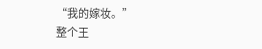“我的嫁妆。”
整个王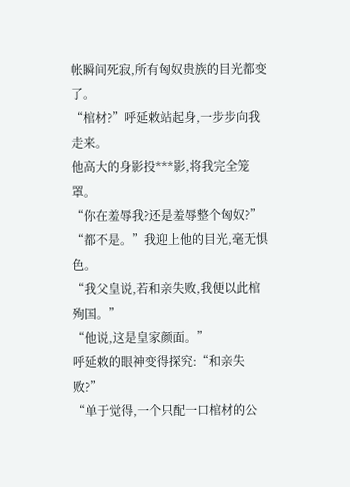帐瞬间死寂,所有匈奴贵族的目光都变了。
“棺材?”呼延敕站起身,一步步向我走来。
他高大的身影投***影,将我完全笼罩。
“你在羞辱我?还是羞辱整个匈奴?”
“都不是。”我迎上他的目光,毫无惧色。
“我父皇说,若和亲失败,我便以此棺殉国。”
“他说,这是皇家颜面。”
呼延敕的眼神变得探究:“和亲失败?”
“单于觉得,一个只配一口棺材的公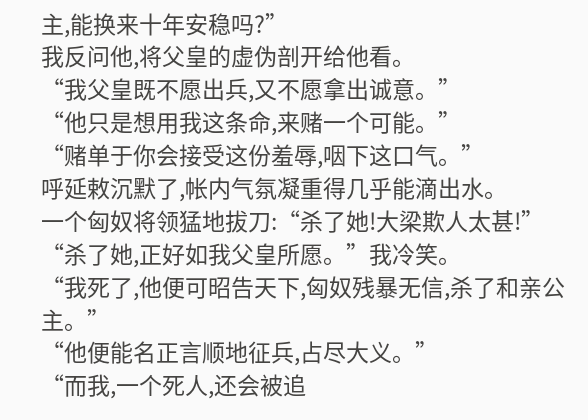主,能换来十年安稳吗?”
我反问他,将父皇的虚伪剖开给他看。
“我父皇既不愿出兵,又不愿拿出诚意。”
“他只是想用我这条命,来赌一个可能。”
“赌单于你会接受这份羞辱,咽下这口气。”
呼延敕沉默了,帐内气氛凝重得几乎能滴出水。
一个匈奴将领猛地拔刀:“杀了她!大梁欺人太甚!”
“杀了她,正好如我父皇所愿。”我冷笑。
“我死了,他便可昭告天下,匈奴残暴无信,杀了和亲公主。”
“他便能名正言顺地征兵,占尽大义。”
“而我,一个死人,还会被追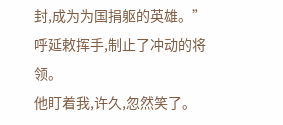封,成为为国捐躯的英雄。”
呼延敕挥手,制止了冲动的将领。
他盯着我,许久,忽然笑了。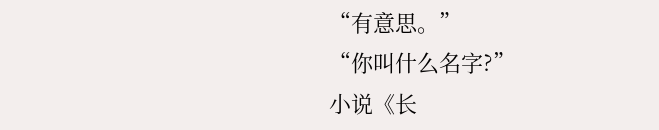“有意思。”
“你叫什么名字?”
小说《长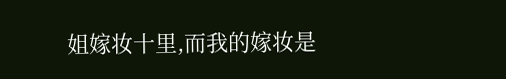姐嫁妆十里,而我的嫁妆是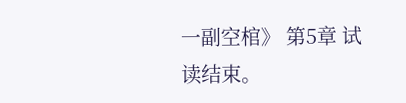一副空棺》 第5章 试读结束。